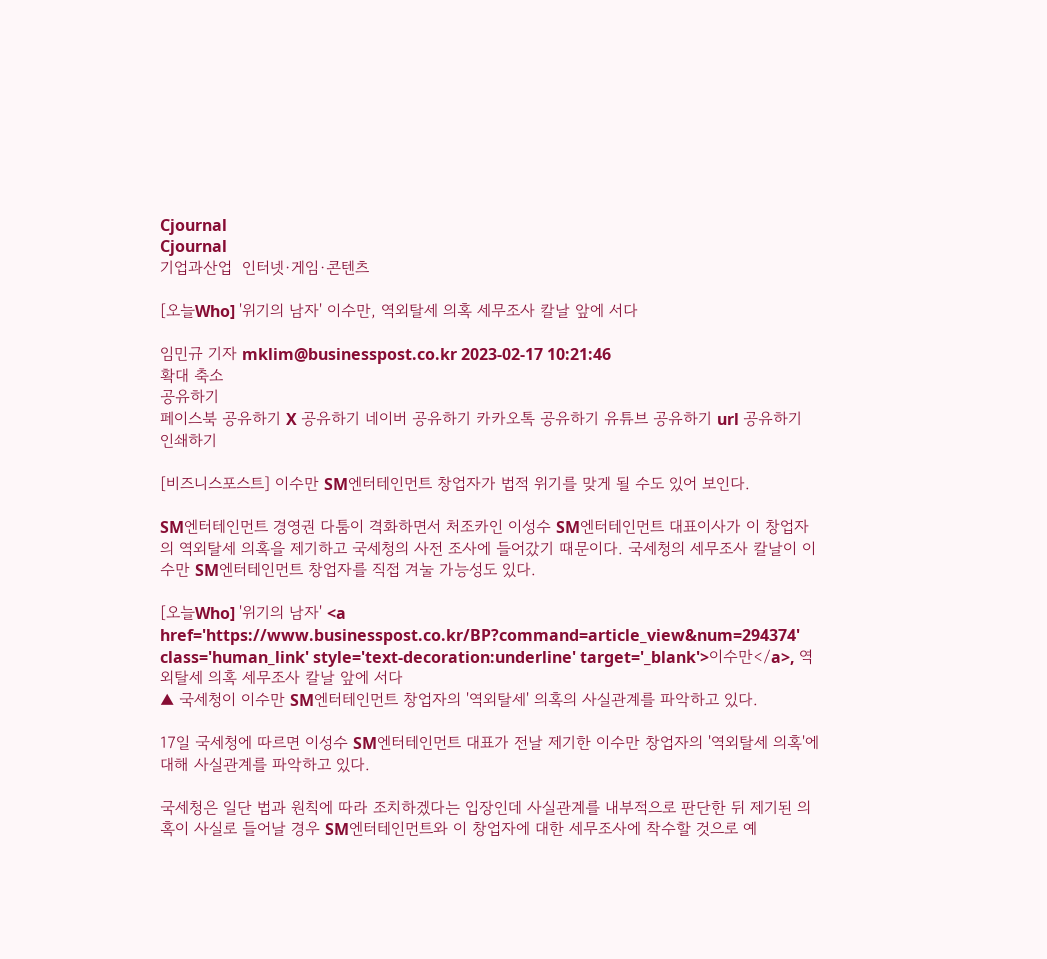Cjournal
Cjournal
기업과산업  인터넷·게임·콘텐츠

[오늘Who] '위기의 남자' 이수만, 역외탈세 의혹 세무조사 칼날 앞에 서다

임민규 기자 mklim@businesspost.co.kr 2023-02-17 10:21:46
확대 축소
공유하기
페이스북 공유하기 X 공유하기 네이버 공유하기 카카오톡 공유하기 유튜브 공유하기 url 공유하기 인쇄하기

[비즈니스포스트] 이수만 SM엔터테인먼트 창업자가 법적 위기를 맞게 될 수도 있어 보인다.

SM엔터테인먼트 경영권 다툼이 격화하면서 처조카인 이성수 SM엔터테인먼트 대표이사가 이 창업자의 역외탈세 의혹을 제기하고 국세청의 사전 조사에 들어갔기 때문이다. 국세청의 세무조사 칼날이 이수만 SM엔터테인먼트 창업자를 직접 겨눌 가능성도 있다.

[오늘Who] '위기의 남자' <a href='https://www.businesspost.co.kr/BP?command=article_view&num=294374' class='human_link' style='text-decoration:underline' target='_blank'>이수만</a>, 역외탈세 의혹 세무조사 칼날 앞에 서다
▲ 국세청이 이수만 SM엔터테인먼트 창업자의 '역외탈세' 의혹의 사실관계를 파악하고 있다.

17일 국세청에 따르면 이성수 SM엔터테인먼트 대표가 전날 제기한 이수만 창업자의 '역외탈세 의혹'에 대해 사실관계를 파악하고 있다.

국세청은 일단 법과 원칙에 따라 조치하겠다는 입장인데 사실관계를 내부적으로 판단한 뒤 제기된 의혹이 사실로 들어날 경우 SM엔터테인먼트와 이 창업자에 대한 세무조사에 착수할 것으로 예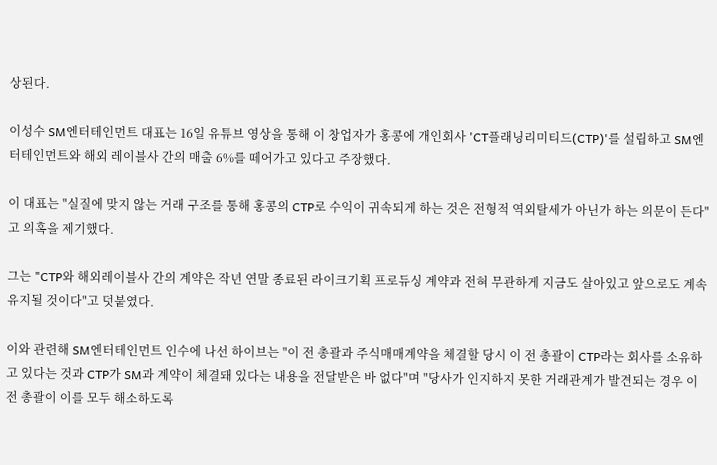상된다.

이성수 SM엔터테인먼트 대표는 16일 유튜브 영상을 통해 이 창업자가 홍콩에 개인회사 'CT플래닝리미티드(CTP)'를 설립하고 SM엔터테인먼트와 해외 레이블사 간의 매출 6%를 떼어가고 있다고 주장했다.

이 대표는 "실질에 맞지 않는 거래 구조를 통해 홍콩의 CTP로 수익이 귀속되게 하는 것은 전형적 역외탈세가 아닌가 하는 의문이 든다"고 의혹을 제기했다.

그는 "CTP와 해외레이블사 간의 계약은 작년 연말 종료된 라이크기획 프로듀싱 계약과 전혀 무관하게 지금도 살아있고 앞으로도 계속 유지될 것이다"고 덧붙였다.

이와 관련해 SM엔터테인먼트 인수에 나선 하이브는 "이 전 총괄과 주식매매계약을 체결할 당시 이 전 총괄이 CTP라는 회사를 소유하고 있다는 것과 CTP가 SM과 계약이 체결돼 있다는 내용을 전달받은 바 없다"며 "당사가 인지하지 못한 거래관계가 발견되는 경우 이 전 총괄이 이를 모두 해소하도록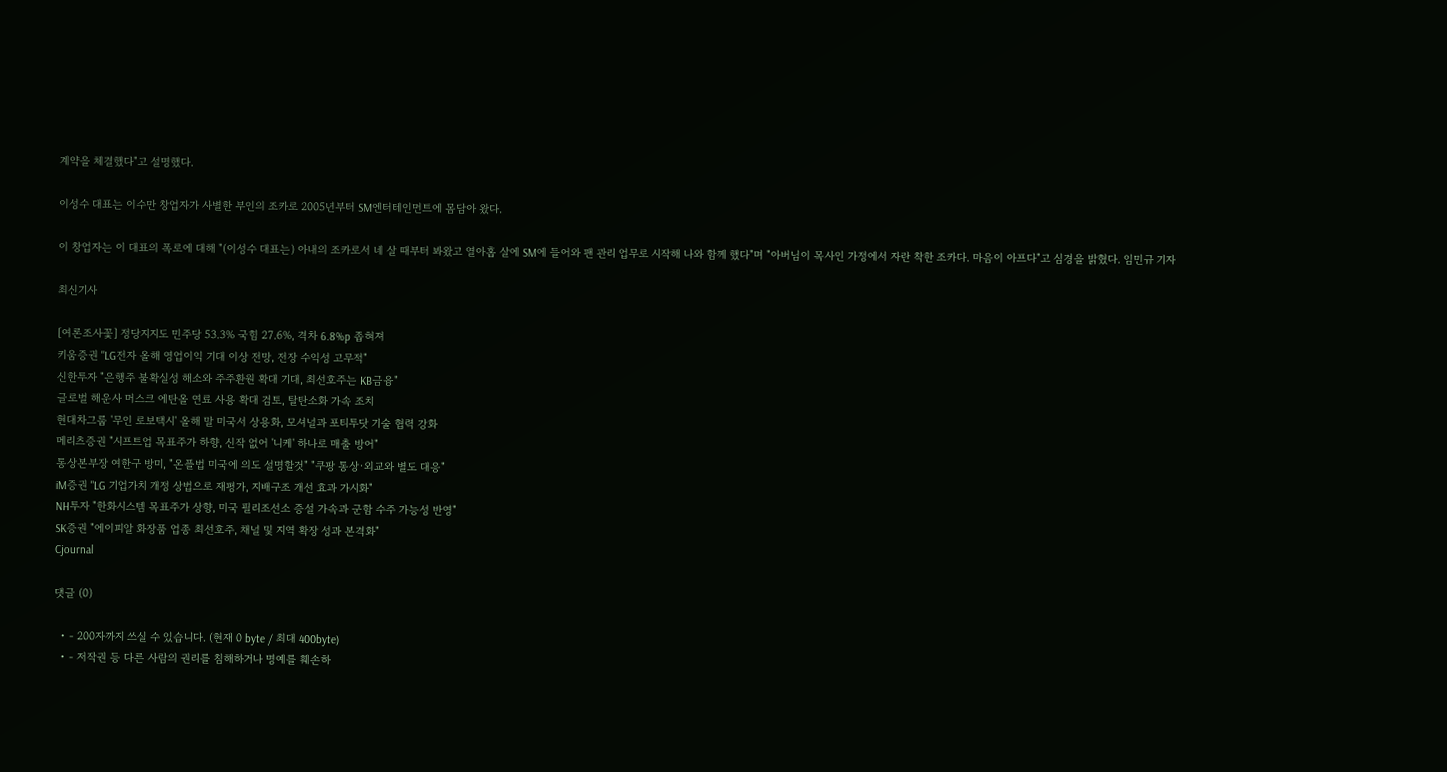계약을 체결했다"고 설명했다.

이성수 대표는 이수만 창업자가 사별한 부인의 조카로 2005년부터 SM엔터테인먼트에 몸담아 왔다.

이 창업자는 이 대표의 폭로에 대해 "(이성수 대표는) 아내의 조카로서 네 살 때부터 봐왔고 열아홉 살에 SM에 들어와 팬 관리 업무로 시작해 나와 함께 했다"며 "아버님이 목사인 가정에서 자란 착한 조카다. 마음이 아프다"고 심경을 밝혔다. 임민규 기자

최신기사

[여론조사꽃] 정당지지도 민주당 53.3% 국힘 27.6%, 격차 6.8%p 좁혀져
키움증권 "LG전자 올해 영업이익 기대 이상 전망, 전장 수익성 고무적"
신한투자 "은행주 불확실성 해소와 주주환원 확대 기대, 최선호주는 KB금융"
글로벌 해운사 머스크 에탄올 연료 사용 확대 검토, 탈탄소화 가속 조치
현대차그룹 '무인 로보택시' 올해 말 미국서 상용화, 모셔널과 포티투닷 기술 협력 강화
메리츠증권 "시프트업 목표주가 하향, 신작 없어 '니케' 하나로 매출 방어"
통상본부장 여한구 방미, "온플법 미국에 의도 설명할것" "쿠팡 통상·외교와 별도 대응"
iM증권 "LG 기업가치 개정 상법으로 재평가, 지배구조 개선 효과 가시화"
NH투자 "한화시스템 목표주가 상향, 미국 필리조선소 증설 가속과 군함 수주 가능성 반영"
SK증권 "에이피알 화장품 업종 최선호주, 채널 및 지역 확장 성과 본격화"
Cjournal

댓글 (0)

  • - 200자까지 쓰실 수 있습니다. (현재 0 byte / 최대 400byte)
  • - 저작권 등 다른 사람의 권리를 침해하거나 명예를 훼손하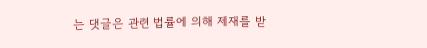는 댓글은 관련 법률에 의해 제재를 받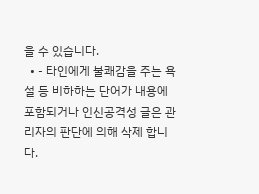을 수 있습니다.
  • - 타인에게 불쾌감을 주는 욕설 등 비하하는 단어가 내용에 포함되거나 인신공격성 글은 관리자의 판단에 의해 삭제 합니다.